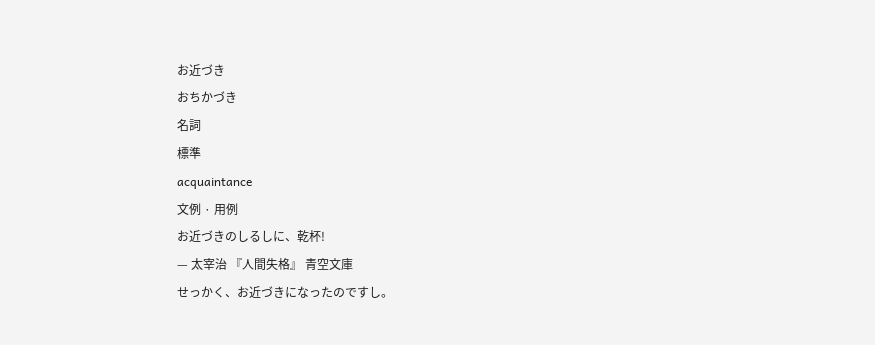お近づき
おちかづき
名詞
標準
acquaintance
文例 · 用例
お近づきのしるしに、乾杯!
— 太宰治 『人間失格』 青空文庫
せっかく、お近づきになったのですし。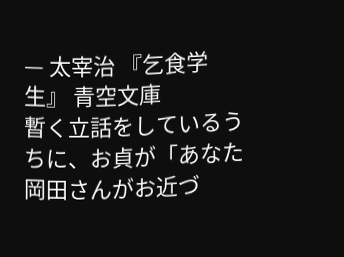— 太宰治 『乞食学生』 青空文庫
暫く立話をしているうちに、お貞が「あなた岡田さんがお近づ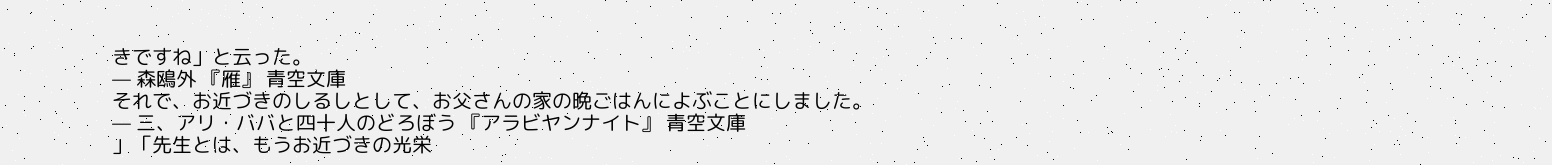きですね」と云った。
— 森鴎外 『雁』 青空文庫
それで、お近づきのしるしとして、お父さんの家の晩ごはんによぶことにしました。
— 三、アリ・ババと四十人のどろぼう 『アラビヤンナイト』 青空文庫
」「先生とは、もうお近づきの光栄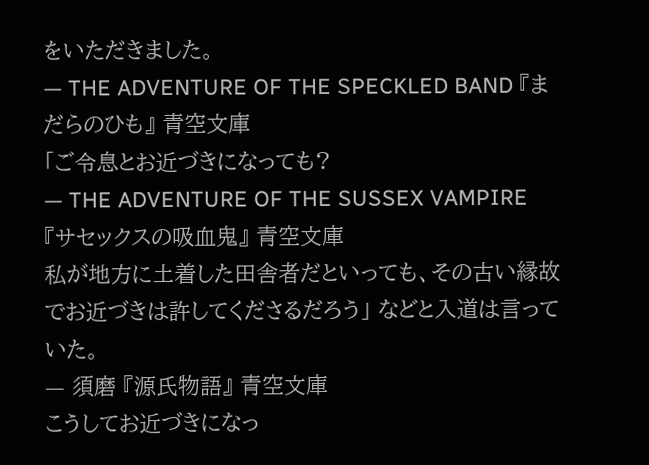をいただきました。
— THE ADVENTURE OF THE SPECKLED BAND 『まだらのひも』 青空文庫
「ご令息とお近づきになっても?
— THE ADVENTURE OF THE SUSSEX VAMPIRE 『サセックスの吸血鬼』 青空文庫
私が地方に土着した田舎者だといっても、その古い縁故でお近づきは許してくださるだろう」 などと入道は言っていた。
— 須磨 『源氏物語』 青空文庫
こうしてお近づきになっ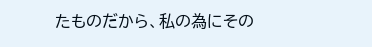たものだから、私の為にその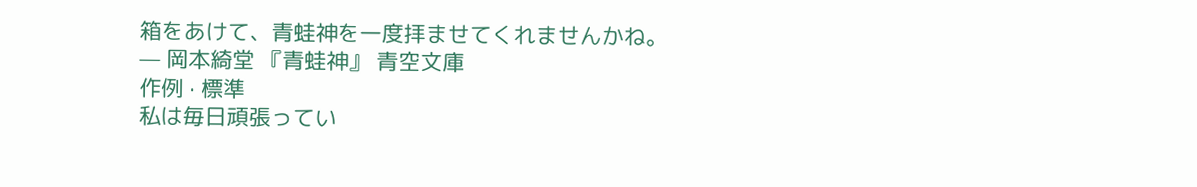箱をあけて、青蛙神を一度拝ませてくれませんかね。
— 岡本綺堂 『青蛙神』 青空文庫
作例 · 標準
私は毎日頑張ってい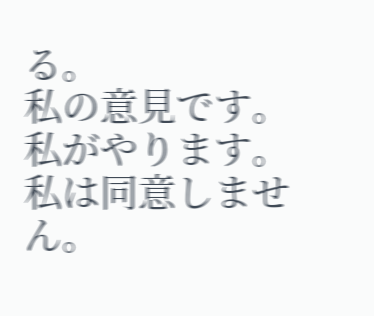る。
私の意見です。
私がやります。
私は同意しません。